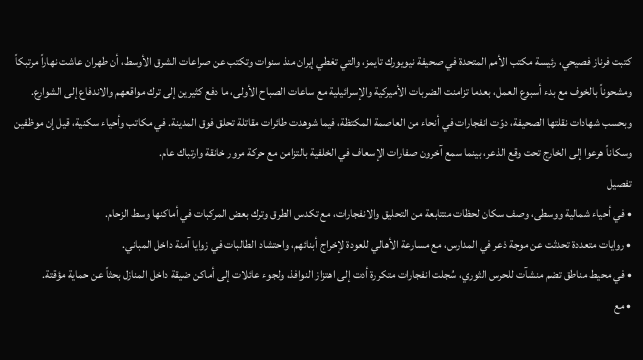كتبت فرناز فصيحي، رئيسة مكتب الأمم المتحدة في صحيفة نيويورك تايمز، والتي تغطي إيران منذ سنوات وتكتب عن صراعات الشرق الأوسط، أن طهران عاشت نهاراً مرتبكاً ومشحوناً بالخوف مع بدء أسبوع العمل، بعدما تزامنت الضربات الأميركية والإسرائيلية مع ساعات الصباح الأولى، ما دفع كثيرين إلى ترك مواقعهم والاندفاع إلى الشوارع.
وبحسب شهادات نقلتها الصحيفة، دوّت انفجارات في أنحاء من العاصمة المكتظة، فيما شوهدت طائرات مقاتلة تحلق فوق المدينة. في مكاتب وأحياء سكنية، قيل إن موظفين وسكاناً هرعوا إلى الخارج تحت وقع الذعر، بينما سمع آخرون صفارات الإسعاف في الخلفية بالتزامن مع حركة مرور خانقة وارتباك عام.
تفصيل
• في أحياء شمالية ووسطى، وصف سكان لحظات متتابعة من التحليق والانفجارات، مع تكدس الطرق وترك بعض المركبات في أماكنها وسط الزحام.
• روايات متعددة تحدثت عن موجة ذعر في المدارس، مع مسارعة الأهالي للعودة لإخراج أبنائهم، واحتشاد الطالبات في زوايا آمنة داخل المباني.
• في محيط مناطق تضم منشآت للحرس الثوري، سُجلت انفجارات متكررة أدت إلى اهتزاز النوافذ، ولجوء عائلات إلى أماكن ضيقة داخل المنازل بحثاً عن حماية مؤقتة.
• مع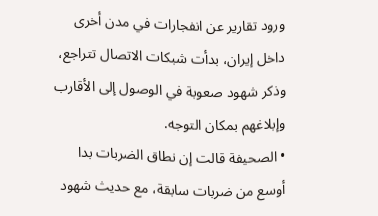ورود تقارير عن انفجارات في مدن أخرى داخل إيران، بدأت شبكات الاتصال تتراجع، وذكر شهود صعوبة في الوصول إلى الأقارب وإبلاغهم بمكان التوجه.
• الصحيفة قالت إن نطاق الضربات بدا أوسع من ضربات سابقة، مع حديث شهود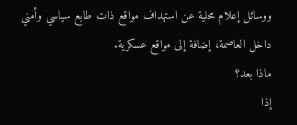ووسائل إعلام محلية عن استهداف مواقع ذات طابع سياسي وأمني داخل العاصمة، إضافة إلى مواقع عسكرية.
ماذا بعد؟
إذا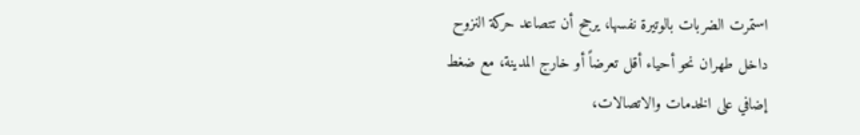استمرت الضربات بالوتيرة نفسها، يرجح أن تتصاعد حركة النزوح داخل طهران نحو أحياء أقل تعرضاً أو خارج المدينة، مع ضغط إضافي على الخدمات والاتصالات،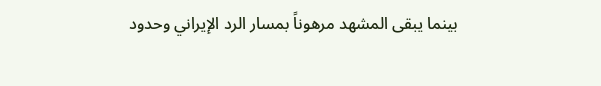بينما يبقى المشهد مرهوناً بمسار الرد الإيراني وحدود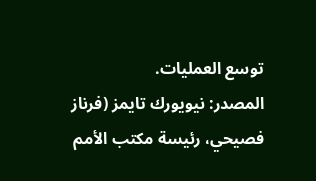توسع العمليات.
المصدر: نيويورك تايمز (فرناز فصيحي، رئيسة مكتب الأمم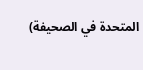المتحدة في الصحيفة)